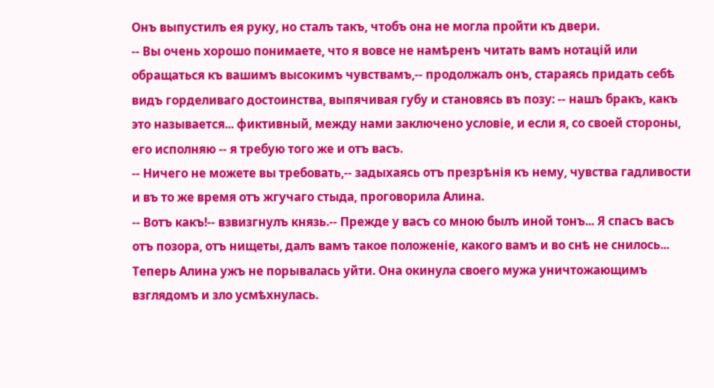Онъ выпустилъ ея руку, но сталъ такъ, чтобъ она не могла пройти къ двери.
-- Вы очень хорошо понимаете, что я вовсе не намѣренъ читать вамъ нотацій или обращаться къ вашимъ высокимъ чувствамъ,-- продолжалъ онъ, стараясь придать себѣ видъ горделиваго достоинства, выпячивая губу и становясь въ позу: -- нашъ бракъ, какъ это называется... фиктивный, между нами заключено условіе, и если я, со своей стороны, его исполняю -- я требую того же и отъ васъ.
-- Ничего не можете вы требовать,-- задыхаясь отъ презрѣнія къ нему, чувства гадливости и въ то же время отъ жгучаго стыда, проговорила Алина.
-- Вотъ какъ!-- взвизгнулъ князь.-- Прежде у васъ со мною былъ иной тонъ... Я спасъ васъ отъ позора, отъ нищеты, далъ вамъ такое положеніе, какого вамъ и во снѣ не снилось...
Теперь Алина ужъ не порывалась уйти. Она окинула своего мужа уничтожающимъ взглядомъ и зло усмѣхнулась.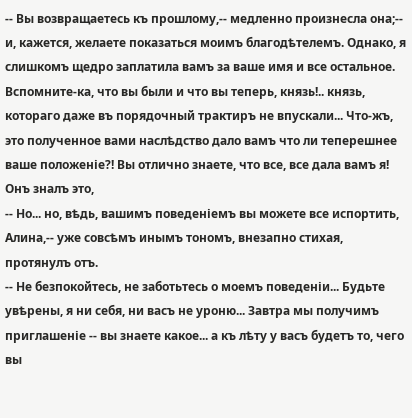-- Вы возвращаетесь къ прошлому,-- медленно произнесла она;-- и, кажется, желаете показаться моимъ благодѣтелемъ. Однако, я слишкомъ щедро заплатила вамъ за ваше имя и все остальное. Вспомните-ка, что вы были и что вы теперь, князь!.. князь, котораго даже въ порядочный трактиръ не впускали... Что-жъ, это полученное вами наслѣдство дало вамъ что ли теперешнее ваше положеніе?! Вы отлично знаете, что все, все дала вамъ я!
Онъ зналъ это,
-- Но... но, вѣдь, вашимъ поведеніемъ вы можете все испортить, Алина,-- уже совсѣмъ инымъ тономъ, внезапно стихая, протянулъ отъ.
-- Не безпокойтесь, не заботьтесь о моемъ поведеніи... Будьте увѣрены, я ни себя, ни васъ не уроню... Завтра мы получимъ приглашеніе -- вы знаете какое... а къ лѣту у васъ будетъ то, чего вы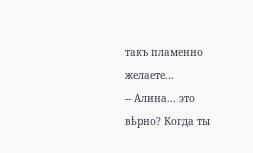такъ пламенно желаете...
-- Алина... это вѣрно? Когда ты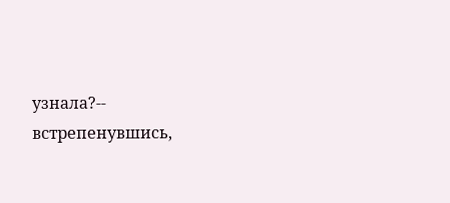узнала?-- встрепенувшись,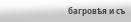багровѣя и съ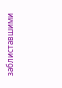заблиставшими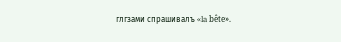глгзами спрашивалъ «la bête».